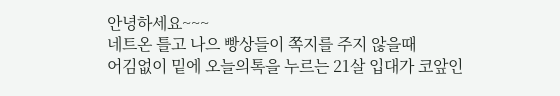안녕하세요~~~
네트온 틀고 나으 빵상들이 쪽지를 주지 않을때
어김없이 밑에 오늘의톡을 누르는 21살 입대가 코앞인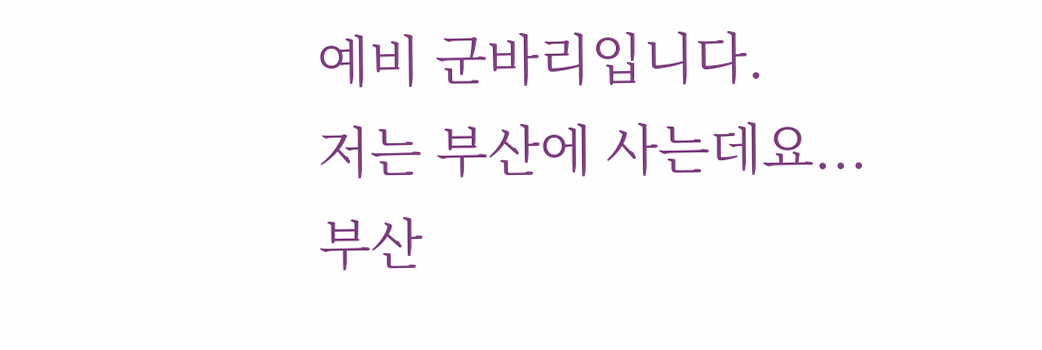예비 군바리입니다.
저는 부산에 사는데요...
부산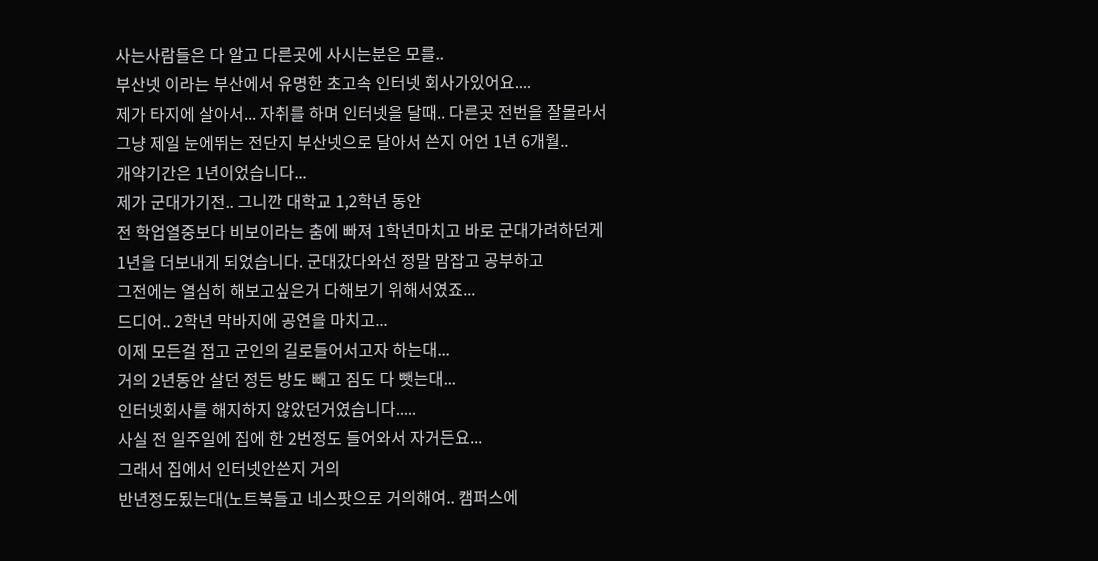사는사람들은 다 알고 다른곳에 사시는분은 모를..
부산넷 이라는 부산에서 유명한 초고속 인터넷 회사가있어요....
제가 타지에 살아서... 자취를 하며 인터넷을 달때.. 다른곳 전번을 잘몰라서
그냥 제일 눈에뛰는 전단지 부산넷으로 달아서 쓴지 어언 1년 6개월..
개약기간은 1년이었습니다...
제가 군대가기전.. 그니깐 대학교 1,2학년 동안
전 학업열중보다 비보이라는 춤에 빠져 1학년마치고 바로 군대가려하던게
1년을 더보내게 되었습니다. 군대갔다와선 정말 맘잡고 공부하고
그전에는 열심히 해보고싶은거 다해보기 위해서였죠...
드디어.. 2학년 막바지에 공연을 마치고...
이제 모든걸 접고 군인의 길로들어서고자 하는대...
거의 2년동안 살던 정든 방도 빼고 짐도 다 뺏는대...
인터넷회사를 해지하지 않았던거였습니다.....
사실 전 일주일에 집에 한 2번정도 들어와서 자거든요...
그래서 집에서 인터넷안쓴지 거의
반년정도됬는대(노트북들고 네스팟으로 거의해여.. 캠퍼스에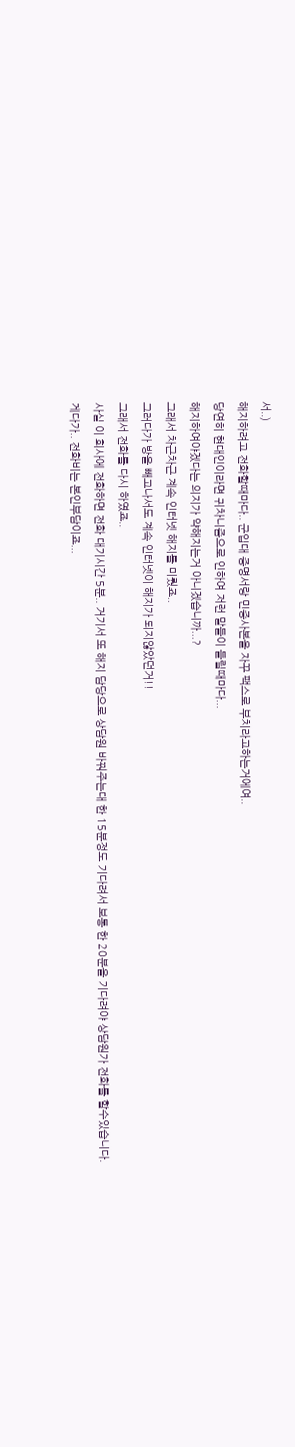서..)
해지하려고 전화할때마다.. 군입대 증명서랑 민증사본을 자꾸 팩스로 부치라고하는거에여..
당연히 현대인이라면 귀차니즘으로 인하여 저런 말들이 들릴때마다...
해지하여야겠다는 의지가 약해지는거 아니겠습니까...?
그래서 차근차근 계속 인터넷 해지를 미뤘죠..
그러다가 방을 빼고나서도 계속 인터넷이 해지가 되지않았던거!!
그래서 전화를 다시 하였죠..
사실 이 회사에 전화하면 전화 대기시간 5분.. 거기서 또 해지 담당으로 상담원 바꿔주는대 한 15분정도 기다려서 보통 한 20분을 기다려야 상담원가 전화를 할수있습니다.
게다가.. 전화비는 본인부담이죠...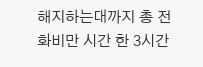해지하는대까지 총 전화비만 시간 한 3시간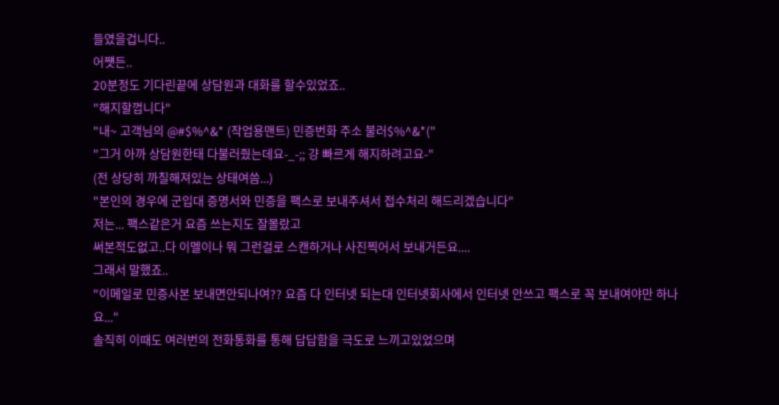들였을겁니다..
어쩃든..
20분정도 기다린끝에 상담원과 대화를 할수있었죠..
"해지할껍니다"
"내~ 고객님의 @#$%^&* (작업용맨트) 민증번화 주소 불러$%^&*("
"그거 아까 상담원한태 다불러줬는데요-_-;; 걍 빠르게 해지하려고요-"
(전 상당히 까칠해져있는 상태여씀...)
"본인의 경우에 군입대 증명서와 민증을 팩스로 보내주셔서 접수처리 해드리겠습니다"
저는... 팩스같은거 요즘 쓰는지도 잘몰랐고
써본적도없고..다 이멜이나 뭐 그런걸로 스캔하거나 사진찍어서 보내거든요....
그래서 말했죠..
"이메일로 민증사본 보내면안되나여?? 요즘 다 인터넷 되는대 인터넷회사에서 인터넷 안쓰고 팩스로 꼭 보내여야만 하나요..."
솔직히 이때도 여러번의 전화통화를 통해 답답함을 극도로 느끼고있었으며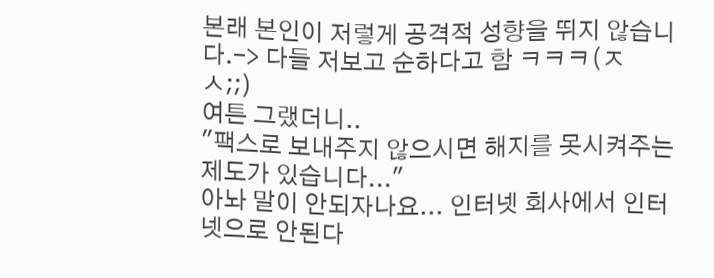본래 본인이 저렇게 공격적 성향을 뛰지 않습니다.-> 다들 저보고 순하다고 함 ㅋㅋㅋ(ㅈㅅ;;)
여튼 그랬더니..
"팩스로 보내주지 않으시면 해지를 못시켜주는 제도가 있습니다..."
아놔 말이 안되자나요... 인터넷 회사에서 인터넷으로 안된다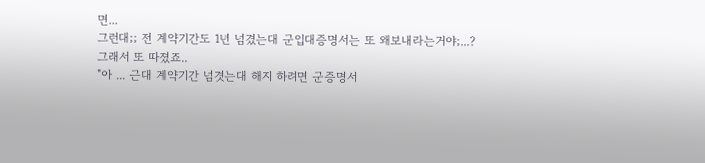면...
그런대;; 전 계약기간도 1년 넘겼는대 군입대증명서는 또 왜보내라는거야;...?
그래서 또 따졌죠..
"아 ... 근대 계약기간 넘겻는대 해지 하려면 군증명서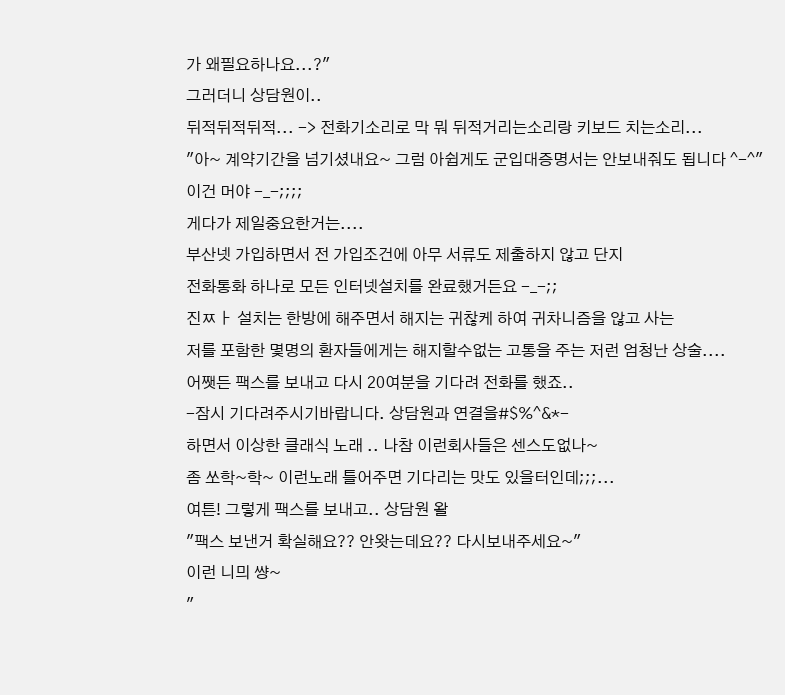가 왜필요하나요...?"
그러더니 상담원이..
뒤적뒤적뒤적... -> 전화기소리로 막 뭐 뒤적거리는소리랑 키보드 치는소리...
"아~ 계약기간을 넘기셨내요~ 그럼 아쉽게도 군입대증명서는 안보내줘도 됩니다 ^-^"
이건 머야 -_-;;;;
게다가 제일중요한거는....
부산넷 가입하면서 전 가입조건에 아무 서류도 제출하지 않고 단지
전화통화 하나로 모든 인터넷설치를 완료했거든요 -_-;;
진ㅉㅏ 설치는 한방에 해주면서 해지는 귀찮케 하여 귀차니즘을 않고 사는
저를 포함한 몇명의 환자들에게는 해지할수없는 고통을 주는 저런 엄청난 상술....
어쨋든 팩스를 보내고 다시 20여분을 기다려 전화를 했죠..
-잠시 기다려주시기바랍니다. 상담원과 연결을#$%^&*-
하면서 이상한 클래식 노래 .. 나참 이런회사들은 센스도없나~
좀 쏘학~학~ 이런노래 틀어주면 기다리는 맛도 있을터인데;;;...
여튼! 그렇게 팩스를 보내고.. 상담원 왈
"팩스 보낸거 확실해요?? 안왓는데요?? 다시보내주세요~"
이런 니믜 썅~
"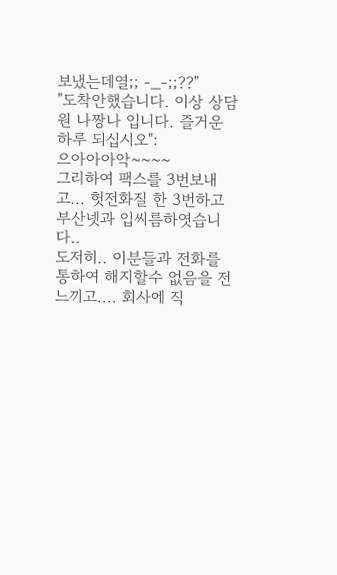보냈는데열;; -_-;;??"
"도착안했습니다. 이상 상담원 나짱나 입니다. 즐거운 하루 되십시오":
으아아아악~~~~
그리하여 팩스를 3번보내고... 헛전화질 한 3번하고
부산넷과 입씨름하엿습니다..
도저히.. 이분들과 전화를 통하여 해지할수 없음을 전 느끼고.... 회사에 직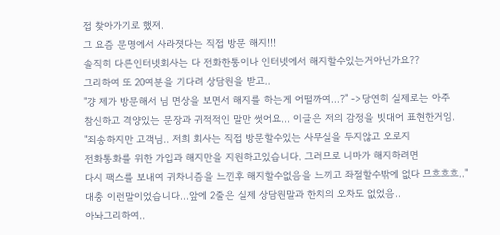접 찾아가기로 했져.
그 요즘 문명에서 사라졋다는 직접 방문 해지!!!
솔직히 다른인터넷회사는 다 전화한통이나 인터넷에서 해지할수있는거아닌가요??
그리하여 또 20여분을 기다려 상담원을 받고..
"걍 제가 방문해서 님 면상을 보면서 해지를 하는게 어떨까여...?" ->당연히 실제로는 아주
참신하고 격양있는 문장과 귀적적인 말만 썻어요... 이글은 저의 감정을 빗대어 표현한거임.
"죄송하지만 고객님.. 저희 회사는 직접 방문할수있는 사무실을 두지않고 오로지
전화통화를 위한 가입과 해지만을 지원하고있습니다. 그러므로 니마가 해지하려면
다시 팩스를 보내여 귀차니즘을 느낀후 해지할수없음을 느끼고 좌절할수밖에 없다 므흐흐흐.."
대충 이런말이었습니다...앞에 2줄은 실제 상담원말과 한치의 오차도 없었음..
아놔그리하여..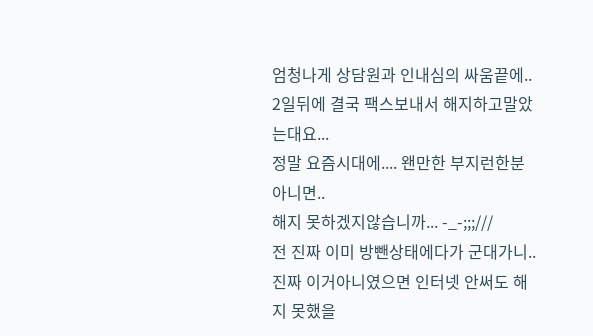엄청나게 상담원과 인내심의 싸움끝에..
2일뒤에 결국 팩스보내서 해지하고말았는대요...
정말 요즘시대에.... 왠만한 부지런한분 아니면..
해지 못하겠지않습니까... -_-;;;///
전 진짜 이미 방뺀상태에다가 군대가니..
진짜 이거아니였으면 인터넷 안써도 해지 못했을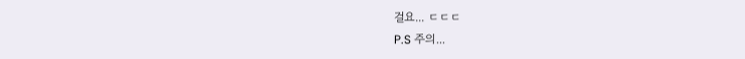걸요... ㄷㄷㄷ
P.S 주의...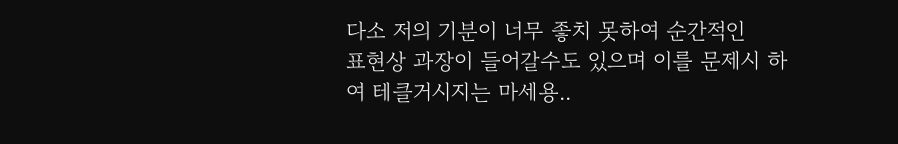다소 저의 기분이 너무 좋치 못하여 순간적인
표현상 과장이 들어갈수도 있으며 이를 문제시 하여 테클거시지는 마세용..